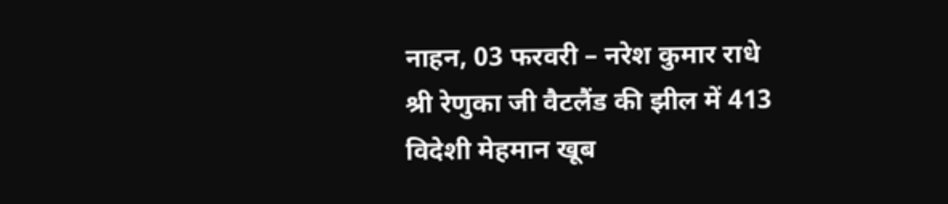नाहन, 03 फरवरी – नरेश कुमार राधे
श्री रेणुका जी वैटलैंड की झील में 413 विदेशी मेहमान खूब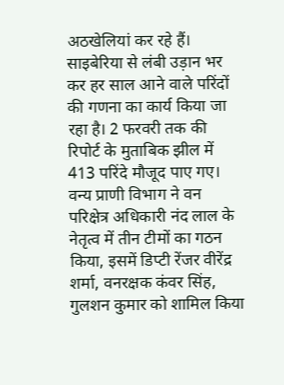अठखेलियां कर रहे हैं। साइबेरिया से लंबी उड़ान भर कर हर साल आने वाले परिंदों की गणना का कार्य किया जा रहा है। 2 फरवरी तक की रिपोर्ट के मुताबिक झील में 413 परिंदे मौजूद पाए गए।
वन्य प्राणी विभाग ने वन परिक्षेत्र अधिकारी नंद लाल के नेतृत्व में तीन टीमों का गठन किया, इसमें डिप्टी रेंजर वीरेंद्र शर्मा, वनरक्षक कंवर सिंह, गुलशन कुमार को शामिल किया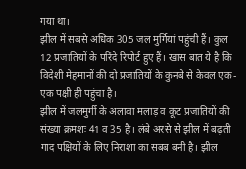गया था।
झील में सबसे अधिक 305 जल मुर्गियां पहुंची हैं। कुल 12 प्रजातियों के परिंदे रिपोर्ट हुए हैं। खास बात ये है कि विदेशी मेहमानों की दो प्रजातियों के कुनबे से केवल एक-एक पक्षी ही पहुंचा है।
झील में जलमुर्गी के अलावा मलाड़ व कूट प्रजातियों की संख्या क्रमशः 41 व 35 है। लंबे अरसे से झील में बढ़ती गाद पक्षियों के लिए निराशा का सबब बनी है। झील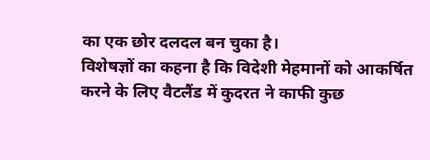का एक छोर दलदल बन चुका है।
विशेषज्ञों का कहना है कि विदेशी मेहमानों को आकर्षित करने के लिए वैटलैंड में कुदरत ने काफी कुछ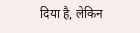दिया है, लेकिन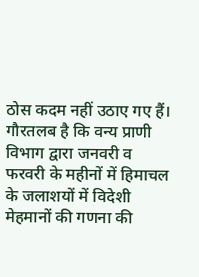ठोस कदम नहीं उठाए गए हैं।
गौरतलब है कि वन्य प्राणी विभाग द्वारा जनवरी व फरवरी के महीनों में हिमाचल के जलाशयों में विदेशी मेहमानों की गणना की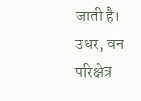जाती है। उधर, वन परिक्षेत्र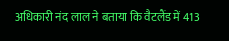अधिकारी नंद लाल ने बताया कि वैटलैंड में 413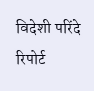विदेशी परिंदे रिपोर्ट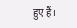हुए हैं।